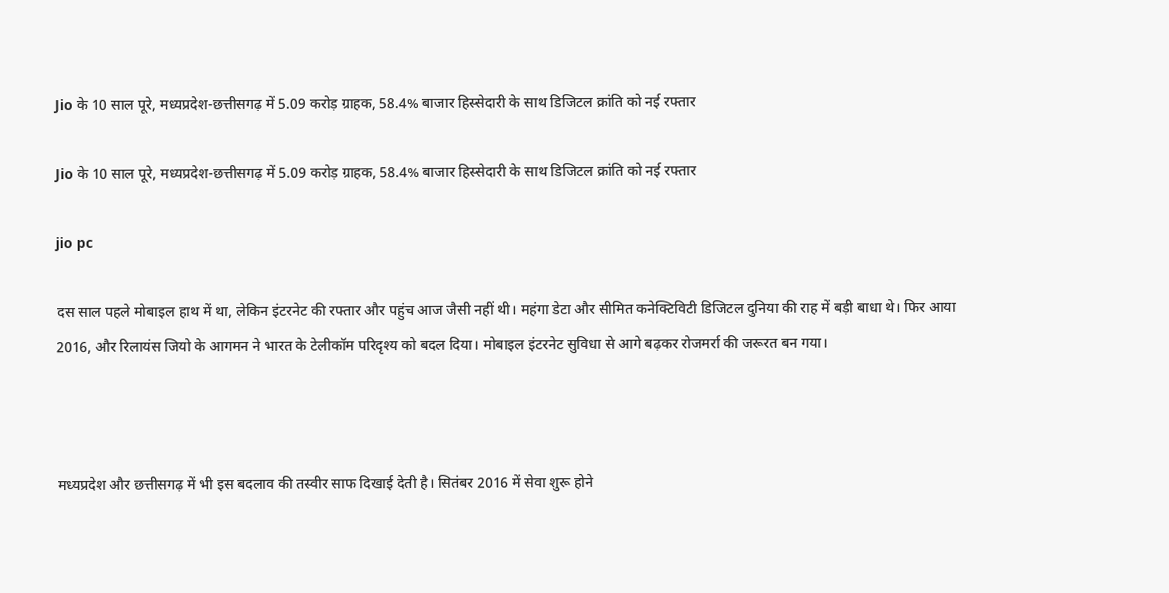Jio के 10 साल पूरे, मध्यप्रदेश-छत्तीसगढ़ में 5.09 करोड़ ग्राहक, 58.4% बाजार हिस्सेदारी के साथ डिजिटल क्रांति को नई रफ्तार

Jio के 10 साल पूरे, मध्यप्रदेश-छत्तीसगढ़ में 5.09 करोड़ ग्राहक, 58.4% बाजार हिस्सेदारी के साथ डिजिटल क्रांति को नई रफ्तार

jio pc

दस साल पहले मोबाइल हाथ में था, लेकिन इंटरनेट की रफ्तार और पहुंच आज जैसी नहीं थी। महंगा डेटा और सीमित कनेक्टिविटी डिजिटल दुनिया की राह में बड़ी बाधा थे। फिर आया 2016, और रिलायंस जियो के आगमन ने भारत के टेलीकॉम परिदृश्य को बदल दिया। मोबाइल इंटरनेट सुविधा से आगे बढ़कर रोजमर्रा की जरूरत बन गया।



मध्यप्रदेश और छत्तीसगढ़ में भी इस बदलाव की तस्वीर साफ दिखाई देती है। सितंबर 2016 में सेवा शुरू होने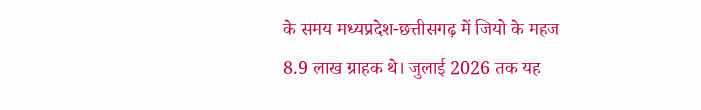के समय मध्यप्रदेश-छत्तीसगढ़ में जियो के महज 8.9 लाख ग्राहक थे। जुलाई 2026 तक यह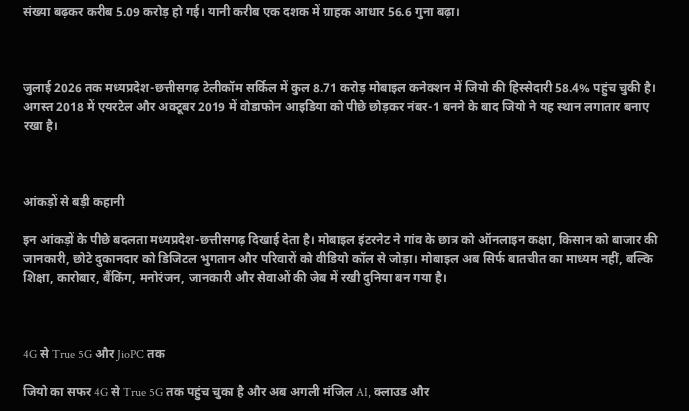संख्या बढ़कर करीब 5.09 करोड़ हो गई। यानी करीब एक दशक में ग्राहक आधार 56.6 गुना बढ़ा।



जुलाई 2026 तक मध्यप्रदेश-छत्तीसगढ़ टेलीकॉम सर्किल में कुल 8.71 करोड़ मोबाइल कनेक्शन में जियो की हिस्सेदारी 58.4% पहुंच चुकी है। अगस्त 2018 में एयरटेल और अक्टूबर 2019 में वोडाफोन आइडिया को पीछे छोड़कर नंबर-1 बनने के बाद जियो ने यह स्थान लगातार बनाए रखा है।



आंकड़ों से बड़ी कहानी

इन आंकड़ों के पीछे बदलता मध्यप्रदेश-छत्तीसगढ़ दिखाई देता है। मोबाइल इंटरनेट ने गांव के छात्र को ऑनलाइन कक्षा, किसान को बाजार की जानकारी, छोटे दुकानदार को डिजिटल भुगतान और परिवारों को वीडियो कॉल से जोड़ा। मोबाइल अब सिर्फ बातचीत का माध्यम नहीं, बल्कि शिक्षा, कारोबार, बैंकिंग, मनोरंजन, जानकारी और सेवाओं की जेब में रखी दुनिया बन गया है।



4G से True 5G और JioPC तक

जियो का सफर 4G से True 5G तक पहुंच चुका है और अब अगली मंजिल AI, क्लाउड और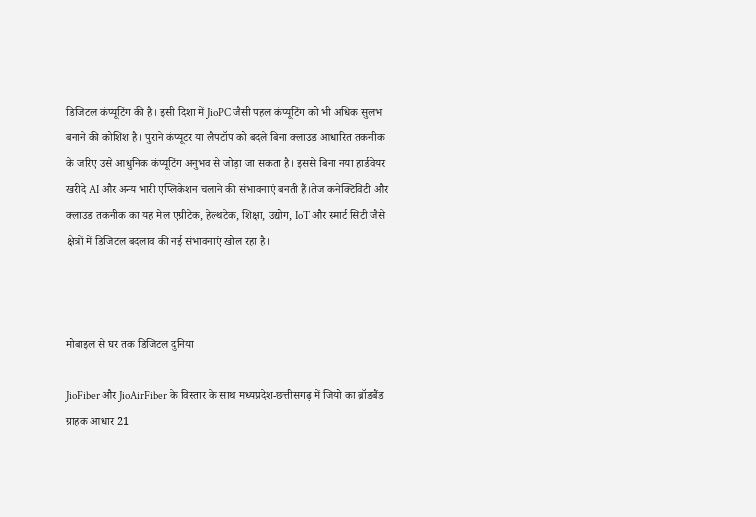डिजिटल कंप्यूटिंग की है। इसी दिशा में JioPC जैसी पहल कंप्यूटिंग को भी अधिक सुलभ बनाने की कोशिश है। पुराने कंप्यूटर या लैपटॉप को बदले बिना क्लाउड आधारित तकनीक के जरिए उसे आधुनिक कंप्यूटिंग अनुभव से जोड़ा जा सकता है। इससे बिना नया हार्डवेयर खरीदे AI और अन्य भारी एप्लिकेशन चलाने की संभावनाएं बनती हैं।तेज कनेक्टिविटी और क्लाउड तकनीक का यह मेल एग्रीटेक, हेल्थटेक, शिक्षा, उद्योग, IoT और स्मार्ट सिटी जैसे क्षेत्रों में डिजिटल बदलाव की नई संभावनाएं खोल रहा है।



मोबाइल से घर तक डिजिटल दुनिया

JioFiber और JioAirFiber के विस्तार के साथ मध्यप्रदेश-छत्तीसगढ़ में जियो का ब्रॉडबैंड ग्राहक आधार 21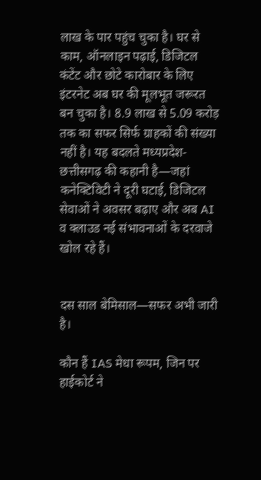लाख के पार पहुंच चुका है। घर से काम, ऑनलाइन पढ़ाई, डिजिटल कंटेंट और छोटे कारोबार के लिए इंटरनेट अब घर की मूलभूत जरूरत बन चुका है। 8.9 लाख से 5.09 करोड़ तक का सफर सिर्फ ग्राहकों की संख्या नहीं है। यह बदलते मध्यप्रदेश-छत्तीसगढ़ की कहानी है—जहां कनेक्टिविटी ने दूरी घटाई, डिजिटल सेवाओं ने अवसर बढ़ाए और अब AI व क्लाउड नई संभावनाओं के दरवाजे खोल रहे हैं।


दस साल बेमिसाल—सफर अभी जारी है।

कौन हैं IAS मेधा रूपम, जिन पर हाईकोर्ट ने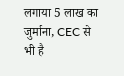लगाया 5 लाख का जुर्माना, CEC से भी है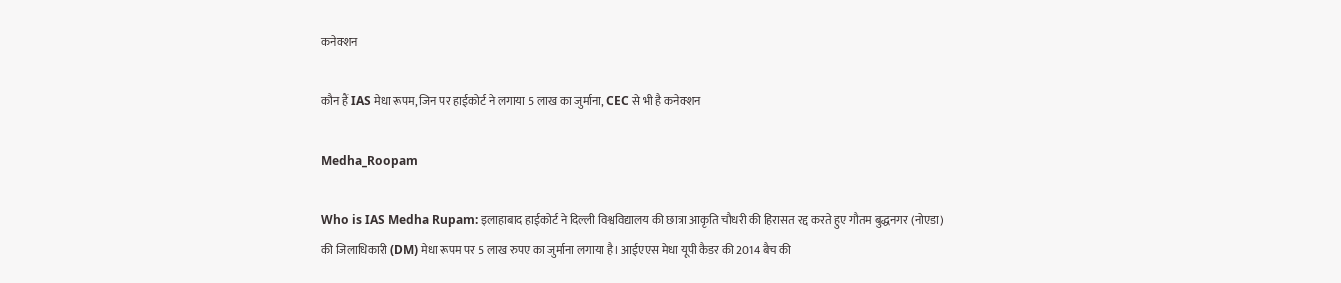कनेक्शन

कौन हैं IAS मेधा रूपम, जिन पर हाईकोर्ट ने लगाया 5 लाख का जुर्माना, CEC से भी है कनेक्शन

Medha_Roopam

Who is IAS Medha Rupam: इलाहाबाद हाईकोर्ट ने दिल्ली विश्वविद्यालय की छात्रा आकृति चौधरी की हिरासत रद्द करते हुए गौतम बुद्धनगर (नोएडा) की जिलाधिकारी (DM) मेधा रूपम पर 5 लाख रुपए का जुर्माना लगाया है। आईएएस मेधा यूपी कैडर की 2014 बैच की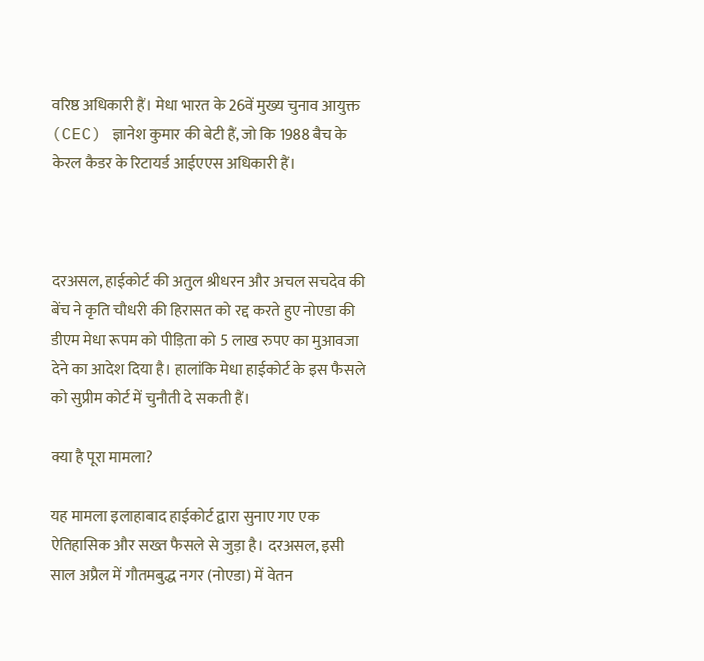वरिष्ठ अधिकारी हैं। मेधा भारत के 26वें मुख्य चुनाव आयुक्त (CEC) ज्ञानेश कुमार की बेटी हैं, जो कि 1988 बैच के केरल कैडर के रिटायर्ड आईएएस अधिकारी हैं।



दरअसल, हाईकोर्ट की अतुल श्रीधरन और अचल सचदेव की बेंच ने कृति चौधरी की हिरासत को रद्द करते हुए नोएडा की डीएम मेधा रूपम को पीड़िता को 5 लाख रुपए का मुआवजा देने का आदेश दिया है। हालांकि मेधा हाईकोर्ट के इस फैसले को सुप्रीम कोर्ट में चुनौती दे सकती हैं।

क्या है पूरा मामला?

यह मामला इलाहाबाद हाईकोर्ट द्वारा सुनाए गए एक ऐतिहासिक और सख्त फैसले से जुड़ा है। दरअसल, इसी साल अप्रैल में गौतमबुद्ध नगर (नोएडा) में वेतन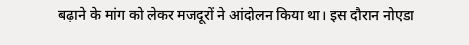बढ़ाने के मांग को लेकर मजदूरों ने आंदोलन किया था। इस दौरान नोएडा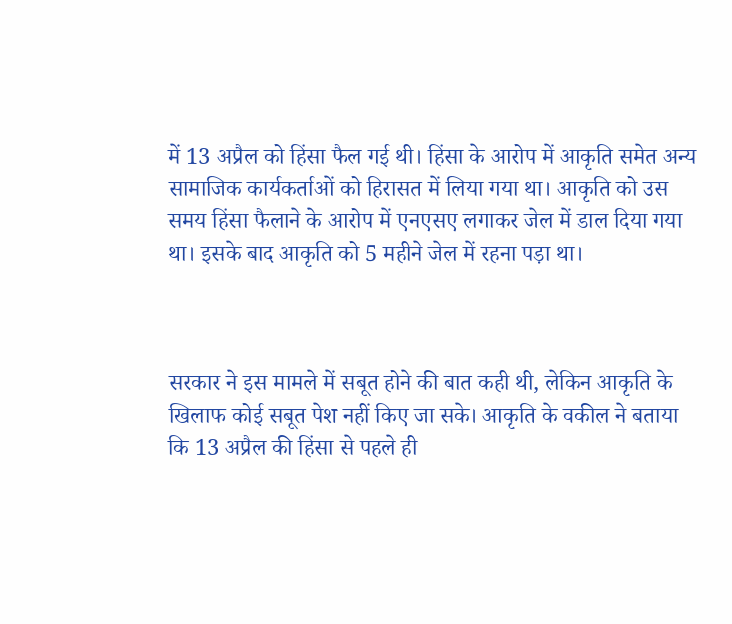में 13 अप्रैल को हिंसा फैल गई थी। हिंसा के आरोप में आकृति समेत अन्य सामाजिक कार्यकर्ताओं को हिरासत में लिया गया था। आकृति को उस समय हिंसा फैलाने के आरोप में एनएसए लगाकर जेल में डाल दिया गया था। इसके बाद आकृति को 5 महीने जेल में रहना पड़ा था।



सरकार ने इस मामले में सबूत होने की बात कही थी, लेकिन आकृति के खिलाफ कोई सबूत पेश नहीं किए जा सके। आकृति के वकील ने बताया कि 13 अप्रैल की हिंसा से पहले ही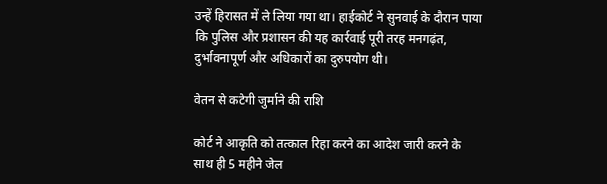उन्हें हिरासत में ले लिया गया था। हाईकोर्ट ने सुनवाई के दौरान पाया कि पुलिस और प्रशासन की यह कार्रवाई पूरी तरह मनगढ़ंत, दुर्भावनापूर्ण और अधिकारों का दुरुपयोग थी।

वेतन से कटेगी जुर्माने की राशि

कोर्ट ने आकृति को तत्काल रिहा करने का आदेश जारी करने के साथ ही 5 महीने जेल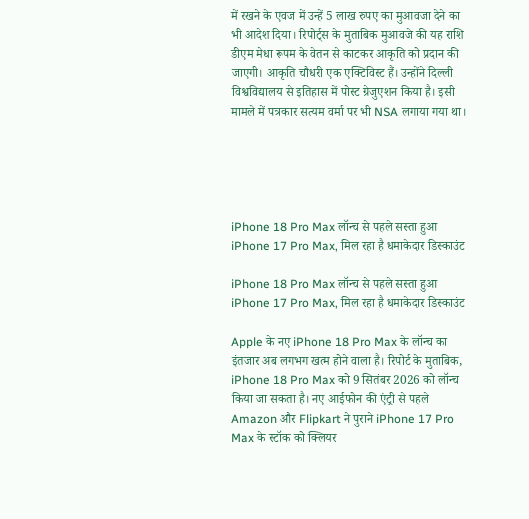में रखने के एवज में उन्हें 5 लाख रुपए का मुआवजा देने का भी आदेश दिया। रिपोर्ट्‍स के मुताबिक मुआवजे की यह राशि डीएम मेधा रूपम के वेतन से काटकर आकृति को प्रदान की जाएगी। आकृति चौधरी एक एक्टिविस्ट हैं। उन्होंने दिल्ली विश्वविद्यालय से इतिहास में पोस्ट ग्रेजुएशन किया है। इसी मामले में पत्रकार सत्यम वर्मा पर भी NSA लगाया गया था।





iPhone 18 Pro Max लॉन्च से पहले सस्ता हुआ iPhone 17 Pro Max, मिल रहा है धमाकेदार डिस्काउंट

iPhone 18 Pro Max लॉन्च से पहले सस्ता हुआ iPhone 17 Pro Max, मिल रहा है धमाकेदार डिस्काउंट

Apple के नए iPhone 18 Pro Max के लॉन्च का इंतजार अब लगभग खत्म होने वाला है। रिपोर्ट के मुताबिक, iPhone 18 Pro Max को 9 सितंबर 2026 को लॉन्च किया जा सकता है। नए आईफोन की एंट्री से पहले Amazon और Flipkart ने पुराने iPhone 17 Pro Max के स्टॉक को क्लियर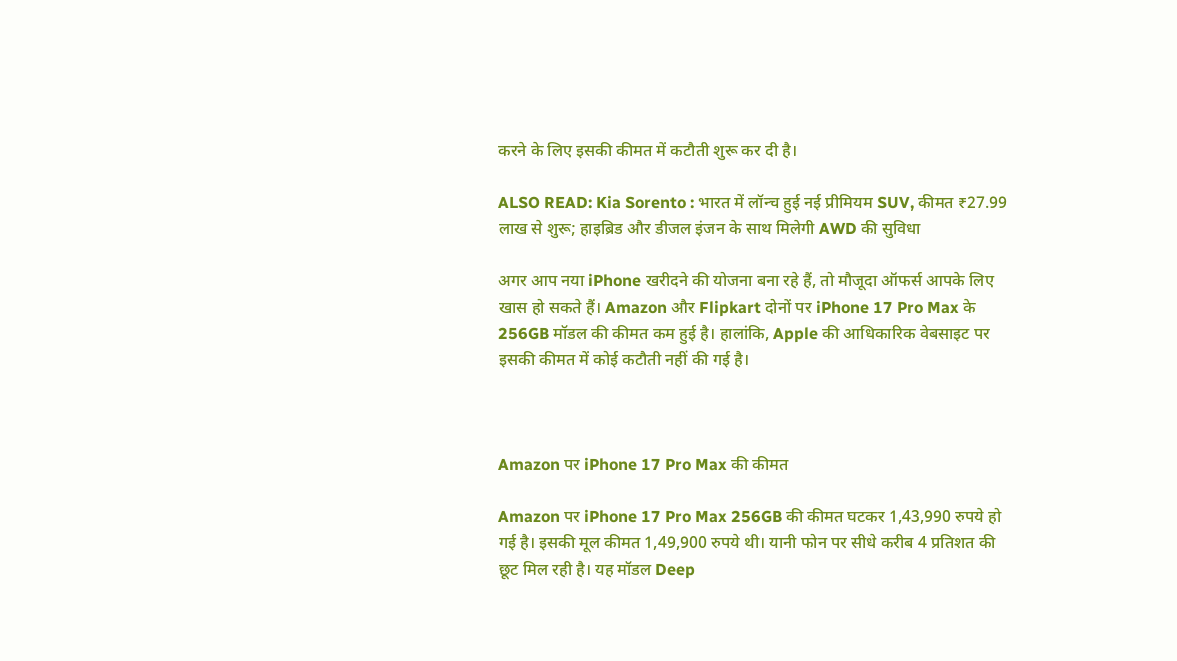करने के लिए इसकी कीमत में कटौती शुरू कर दी है।

ALSO READ: Kia Sorento : भारत में लॉन्च हुई नई प्रीमियम SUV, कीमत ₹27.99 लाख से शुरू; हाइब्रिड और डीजल इंजन के साथ मिलेगी AWD की सुविधा

अगर आप नया iPhone खरीदने की योजना बना रहे हैं, तो मौजूदा ऑफर्स आपके लिए खास हो सकते हैं। Amazon और Flipkart दोनों पर iPhone 17 Pro Max के 256GB मॉडल की कीमत कम हुई है। हालांकि, Apple की आधिकारिक वेबसाइट पर इसकी कीमत में कोई कटौती नहीं की गई है।



Amazon पर iPhone 17 Pro Max की कीमत

Amazon पर iPhone 17 Pro Max 256GB की कीमत घटकर 1,43,990 रुपये हो गई है। इसकी मूल कीमत 1,49,900 रुपये थी। यानी फोन पर सीधे करीब 4 प्रतिशत की छूट मिल रही है। यह मॉडल Deep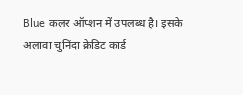Blue कलर ऑप्शन में उपलब्ध है। इसके अलावा चुनिंदा क्रेडिट कार्ड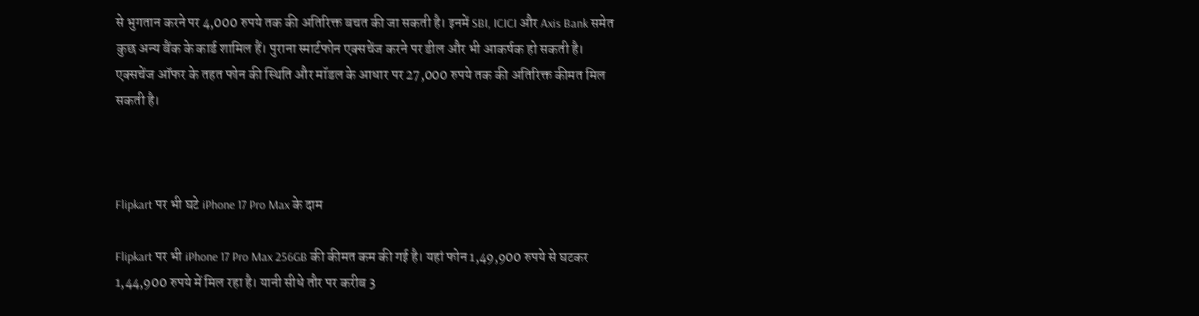से भुगतान करने पर 4,000 रुपये तक की अतिरिक्त बचत की जा सकती है। इनमें SBI, ICICI और Axis Bank समेत कुछ अन्य बैंक के कार्ड शामिल हैं। पुराना स्मार्टफोन एक्सचेंज करने पर डील और भी आकर्षक हो सकती है। एक्सचेंज ऑफर के तहत फोन की स्थिति और मॉडल के आधार पर 27,000 रुपये तक की अतिरिक्त कीमत मिल सकती है।



Flipkart पर भी घटे iPhone 17 Pro Max के दाम

Flipkart पर भी iPhone 17 Pro Max 256GB की कीमत कम की गई है। यहां फोन 1,49,900 रुपये से घटकर 1,44,900 रुपये में मिल रहा है। यानी सीधे तौर पर करीब 3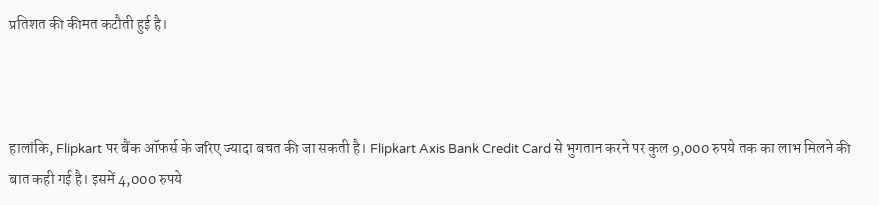प्रतिशत की कीमत कटौती हुई है।



हालांकि, Flipkart पर बैंक ऑफर्स के जरिए ज्यादा बचत की जा सकती है। Flipkart Axis Bank Credit Card से भुगतान करने पर कुल 9,000 रुपये तक का लाभ मिलने की बात कही गई है। इसमें 4,000 रुपये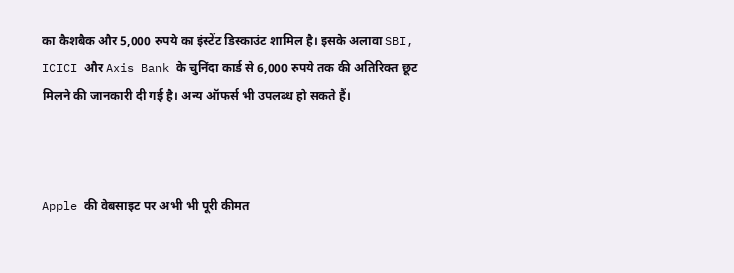का कैशबैक और 5,000 रुपये का इंस्टेंट डिस्काउंट शामिल है। इसके अलावा SBI, ICICI और Axis Bank के चुनिंदा कार्ड से 6,000 रुपये तक की अतिरिक्त छूट मिलने की जानकारी दी गई है। अन्य ऑफर्स भी उपलब्ध हो सकते हैं।



Apple की वेबसाइट पर अभी भी पूरी कीमत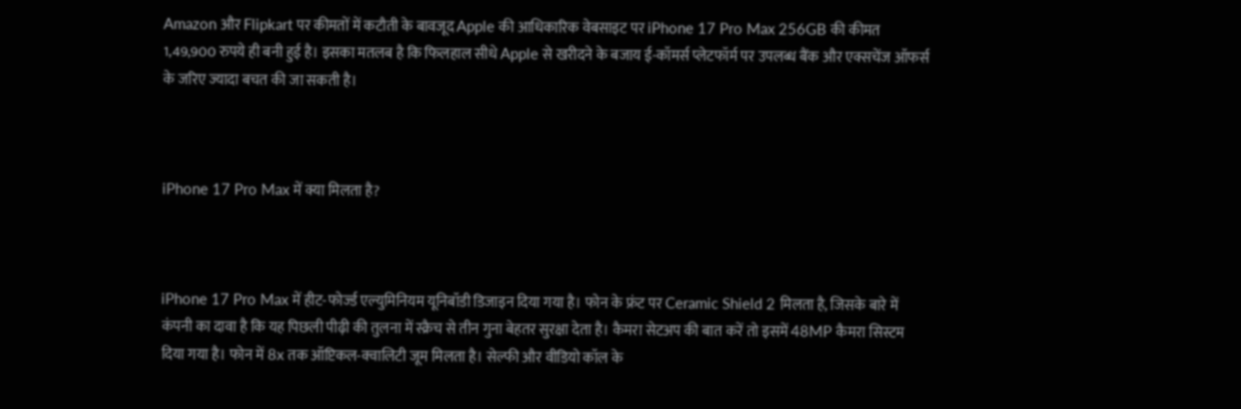Amazon और Flipkart पर कीमतों में कटौती के बावजूद Apple की आधिकारिक वेबसाइट पर iPhone 17 Pro Max 256GB की कीमत 1,49,900 रुपये ही बनी हुई है। इसका मतलब है कि फिलहाल सीधे Apple से खरीदने के बजाय ई-कॉमर्स प्लेटफॉर्म पर उपलब्ध बैंक और एक्सचेंज ऑफर्स के जरिए ज्यादा बचत की जा सकती है।



iPhone 17 Pro Max में क्या मिलता है?



iPhone 17 Pro Max में हीट-फोर्ज्ड एल्युमिनियम यूनिबॉडी डिजाइन दिया गया है। फोन के फ्रंट पर Ceramic Shield 2 मिलता है, जिसके बारे में कंपनी का दावा है कि यह पिछली पीढ़ी की तुलना में स्क्रैच से तीन गुना बेहतर सुरक्षा देता है। कैमरा सेटअप की बात करें तो इसमें 48MP कैमरा सिस्टम दिया गया है। फोन में 8x तक ऑप्टिकल-क्वालिटी जूम मिलता है। सेल्फी और वीडियो कॉल के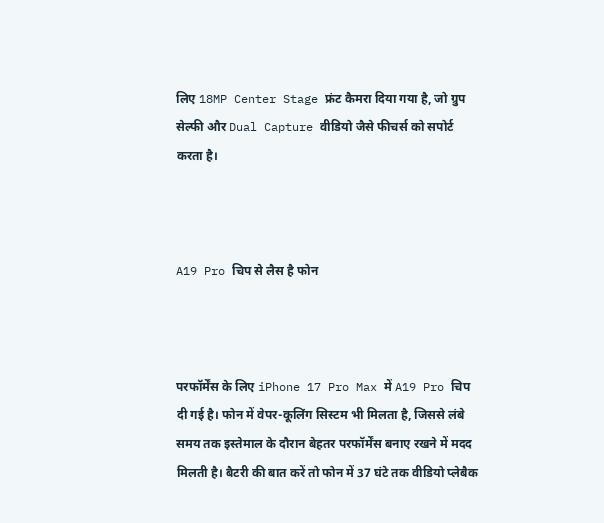लिए 18MP Center Stage फ्रंट कैमरा दिया गया है, जो ग्रुप सेल्फी और Dual Capture वीडियो जैसे फीचर्स को सपोर्ट करता है।



A19 Pro चिप से लैस है फोन



परफॉर्मेंस के लिए iPhone 17 Pro Max में A19 Pro चिप दी गई है। फोन में वेपर-कूलिंग सिस्टम भी मिलता है, जिससे लंबे समय तक इस्तेमाल के दौरान बेहतर परफॉर्मेंस बनाए रखने में मदद मिलती है। बैटरी की बात करें तो फोन में 37 घंटे तक वीडियो प्लेबैक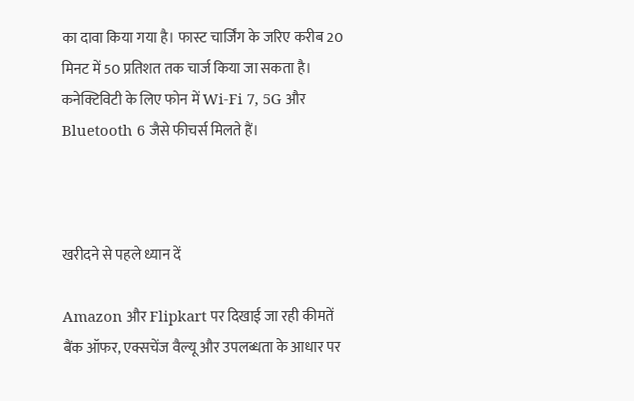का दावा किया गया है। फास्ट चार्जिंग के जरिए करीब 20 मिनट में 50 प्रतिशत तक चार्ज किया जा सकता है। कनेक्टिविटी के लिए फोन में Wi-Fi 7, 5G और Bluetooth 6 जैसे फीचर्स मिलते हैं।



खरीदने से पहले ध्यान दें

Amazon और Flipkart पर दिखाई जा रही कीमतें बैंक ऑफर, एक्सचेंज वैल्यू और उपलब्धता के आधार पर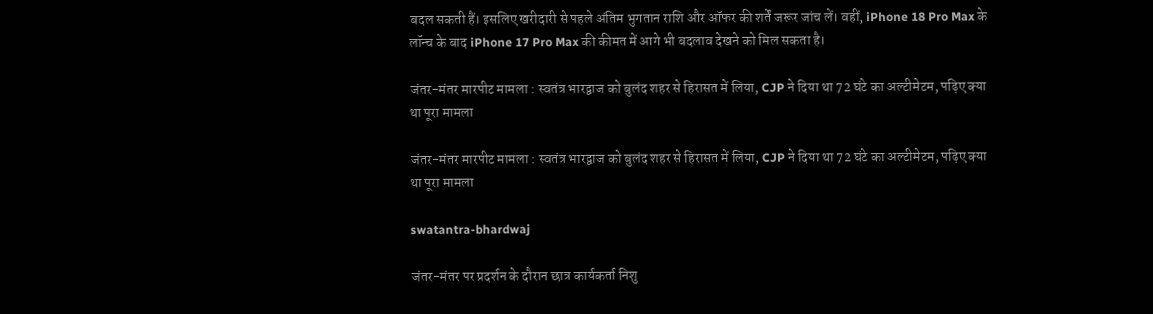बदल सकती हैं। इसलिए खरीदारी से पहले अंतिम भुगतान राशि और ऑफर की शर्तें जरूर जांच लें। वहीं, iPhone 18 Pro Max के लॉन्च के बाद iPhone 17 Pro Max की कीमत में आगे भी बदलाव देखने को मिल सकता है।

जंतर-मंतर मारपीट मामला : स्वतंत्र भारद्वाज को बुलंद शहर से हिरासत में लिया, CJP ने दिया था 72 घंटे का अल्टीमेटम, पढ़िए क्या था पूरा मामला

जंतर-मंतर मारपीट मामला : स्वतंत्र भारद्वाज को बुलंद शहर से हिरासत में लिया, CJP ने दिया था 72 घंटे का अल्टीमेटम, पढ़िए क्या था पूरा मामला

swatantra-bhardwaj

जंतर-मंतर पर प्रदर्शन के दौरान छात्र कार्यकर्ता निशु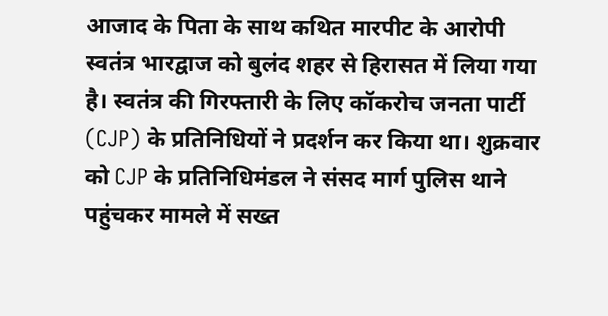आजाद के पिता के साथ कथित मारपीट के आरोपी स्वतंत्र भारद्वाज को बुलंद शहर से हिरासत में लिया गया है। स्वतंत्र की गिरफ्तारी के लिए कॉकरोच जनता पार्टी (CJP) के प्रतिनिधियों ने प्रदर्शन कर किया था। शुक्रवार को CJP के प्रतिनिधिमंडल ने संसद मार्ग पुलिस थाने पहुंचकर मामले में सख्त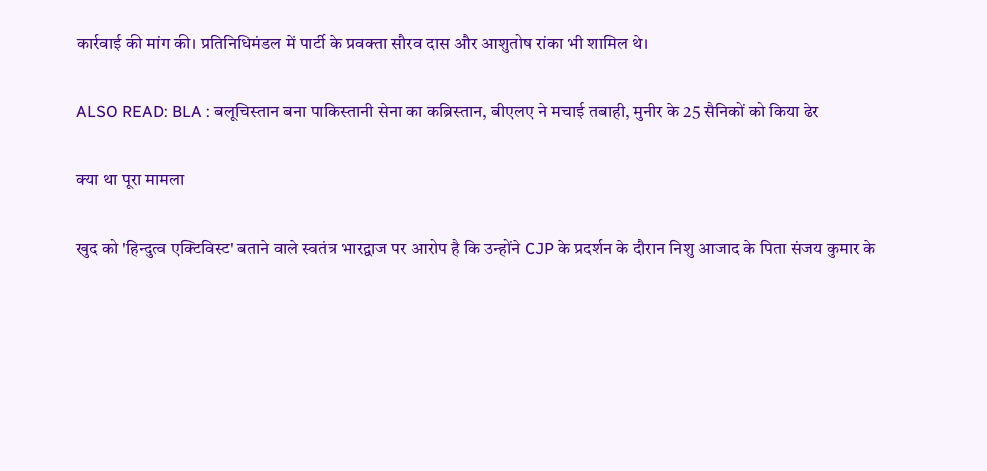कार्रवाई की मांग की। प्रतिनिधिमंडल में पार्टी के प्रवक्ता सौरव दास और आशुतोष रांका भी शामिल थे।

ALSO READ: BLA : बलूचिस्‍तान बना पाकिस्‍तानी सेना का कब्रिस्‍तान, बीएलए ने मचाई तबाही, मुनीर के 25 सैनिकों को किया ढेर

क्या था पूरा मामला

खुद को 'हिन्दुत्व एक्टिविस्ट' बताने वाले स्वतंत्र भारद्वाज पर आरोप है कि उन्होंने CJP के प्रदर्शन के दौरान निशु आजाद के पिता संजय कुमार के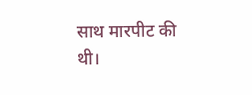साथ मारपीट की थी।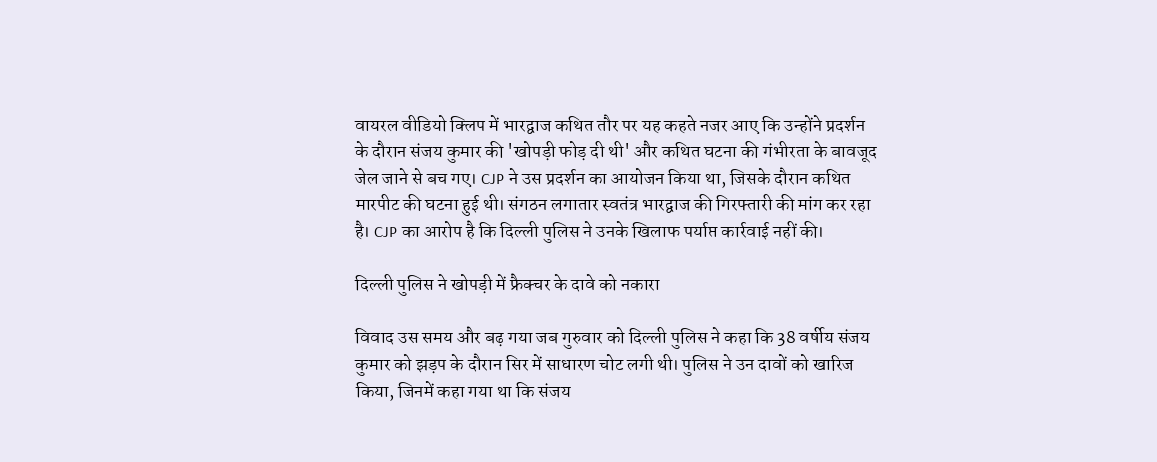वायरल वीडियो क्लिप में भारद्वाज कथित तौर पर यह कहते नजर आए कि उन्होंने प्रदर्शन के दौरान संजय कुमार की 'खोपड़ी फोड़ दी थी' और कथित घटना की गंभीरता के बावजूद जेल जाने से बच गए। CJP ने उस प्रदर्शन का आयोजन किया था, जिसके दौरान कथित मारपीट की घटना हुई थी। संगठन लगातार स्वतंत्र भारद्वाज की गिरफ्तारी की मांग कर रहा है। CJP का आरोप है कि दिल्ली पुलिस ने उनके खिलाफ पर्याप्त कार्रवाई नहीं की।

दिल्ली पुलिस ने खोपड़ी में फ्रैक्चर के दावे को नकारा

विवाद उस समय और बढ़ गया जब गुरुवार को दिल्ली पुलिस ने कहा कि 38 वर्षीय संजय कुमार को झड़प के दौरान सिर में साधारण चोट लगी थी। पुलिस ने उन दावों को खारिज किया, जिनमें कहा गया था कि संजय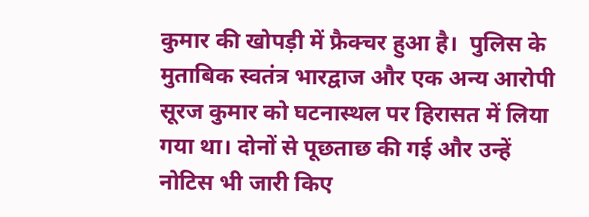कुमार की खोपड़ी में फ्रैक्चर हुआ है।  पुलिस के मुताबिक स्वतंत्र भारद्वाज और एक अन्य आरोपी सूरज कुमार को घटनास्थल पर हिरासत में लिया गया था। दोनों से पूछताछ की गई और उन्हें नोटिस भी जारी किए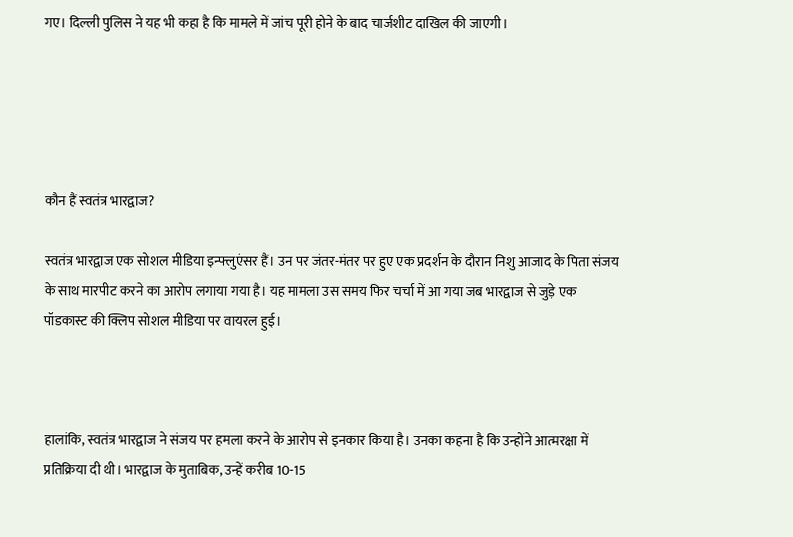गए। दिल्ली पुलिस ने यह भी कहा है कि मामले में जांच पूरी होने के बाद चार्जशीट दाखिल की जाएगी।





कौन हैं स्वतंत्र भारद्वाज?

स्वतंत्र भारद्वाज एक सोशल मीडिया इन्फ्लुएंसर हैं। उन पर जंतर-मंतर पर हुए एक प्रदर्शन के दौरान निशु आजाद के पिता संजय के साथ मारपीट करने का आरोप लगाया गया है। यह मामला उस समय फिर चर्चा में आ गया जब भारद्वाज से जुड़े एक पॉडकास्ट की क्लिप सोशल मीडिया पर वायरल हुई।



हालांकि, स्वतंत्र भारद्वाज ने संजय पर हमला करने के आरोप से इनकार किया है। उनका कहना है कि उन्होंने आत्मरक्षा में प्रतिक्रिया दी थी। भारद्वाज के मुताबिक, उन्हें करीब 10-15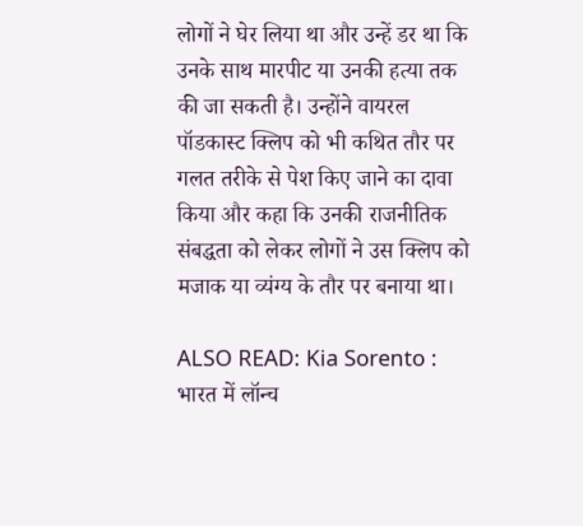लोगों ने घेर लिया था और उन्हें डर था कि उनके साथ मारपीट या उनकी हत्या तक की जा सकती है। उन्होंने वायरल पॉडकास्ट क्लिप को भी कथित तौर पर गलत तरीके से पेश किए जाने का दावा किया और कहा कि उनकी राजनीतिक संबद्धता को लेकर लोगों ने उस क्लिप को मजाक या व्यंग्य के तौर पर बनाया था।

ALSO READ: Kia Sorento : भारत में लॉन्च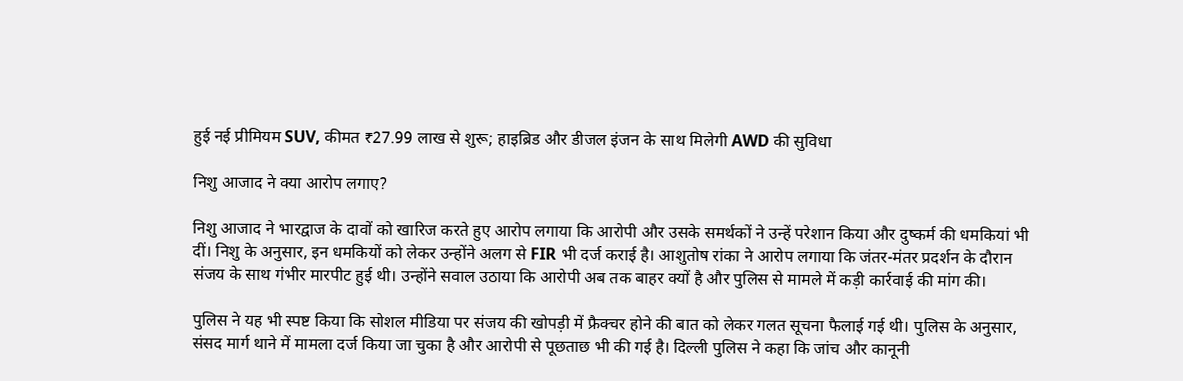हुई नई प्रीमियम SUV, कीमत ₹27.99 लाख से शुरू; हाइब्रिड और डीजल इंजन के साथ मिलेगी AWD की सुविधा

निशु आजाद ने क्या आरोप लगाए?

निशु आजाद ने भारद्वाज के दावों को खारिज करते हुए आरोप लगाया कि आरोपी और उसके समर्थकों ने उन्हें परेशान किया और दुष्कर्म की धमकियां भी दीं। निशु के अनुसार, इन धमकियों को लेकर उन्होंने अलग से FIR भी दर्ज कराई है। आशुतोष रांका ने आरोप लगाया कि जंतर-मंतर प्रदर्शन के दौरान संजय के साथ गंभीर मारपीट हुई थी। उन्होंने सवाल उठाया कि आरोपी अब तक बाहर क्यों है और पुलिस से मामले में कड़ी कार्रवाई की मांग की।

पुलिस ने यह भी स्पष्ट किया कि सोशल मीडिया पर संजय की खोपड़ी में फ्रैक्चर होने की बात को लेकर गलत सूचना फैलाई गई थी। पुलिस के अनुसार, संसद मार्ग थाने में मामला दर्ज किया जा चुका है और आरोपी से पूछताछ भी की गई है। दिल्ली पुलिस ने कहा कि जांच और कानूनी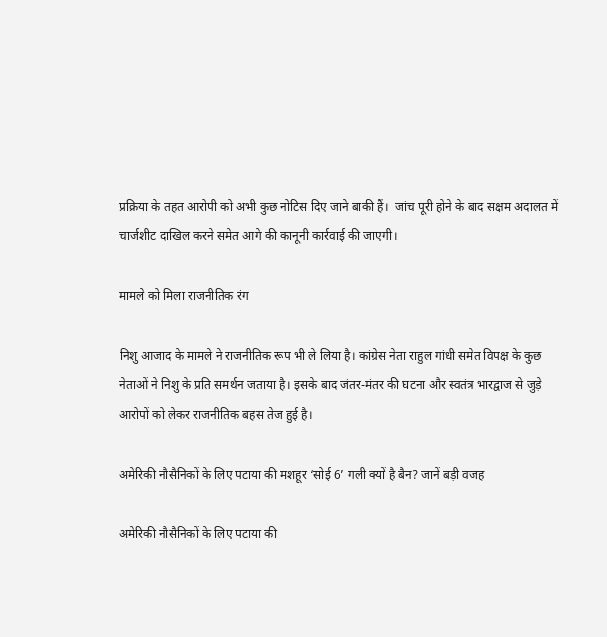प्रक्रिया के तहत आरोपी को अभी कुछ नोटिस दिए जाने बाकी हैं।  जांच पूरी होने के बाद सक्षम अदालत में चार्जशीट दाखिल करने समेत आगे की कानूनी कार्रवाई की जाएगी।

मामले को मिला राजनीतिक रंग

निशु आजाद के मामले ने राजनीतिक रूप भी ले लिया है। कांग्रेस नेता राहुल गांधी समेत विपक्ष के कुछ नेताओं ने निशु के प्रति समर्थन जताया है। इसके बाद जंतर-मंतर की घटना और स्वतंत्र भारद्वाज से जुड़े आरोपों को लेकर राजनीतिक बहस तेज हुई है।

अमेरिकी नौसैनिकों के लिए पटाया की मशहूर ‘सोई 6’ गली क्यों है बैन? जानें बड़ी वजह

अमेरिकी नौसैनिकों के लिए पटाया की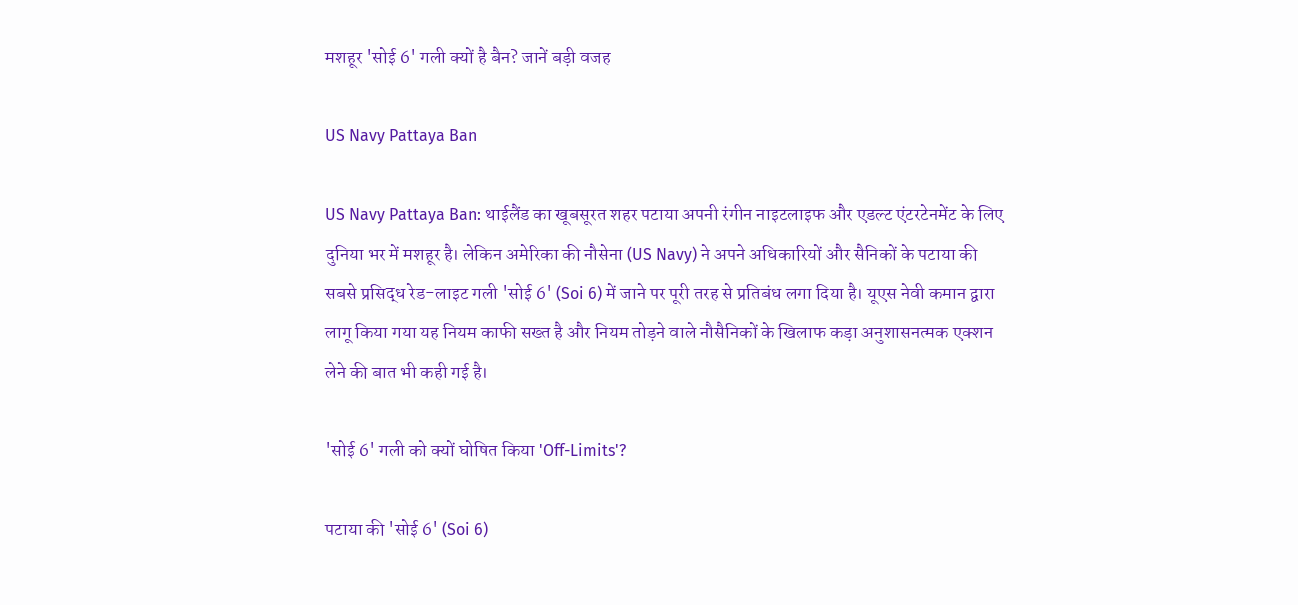मशहूर 'सोई 6' गली क्यों है बैन? जानें बड़ी वजह

US Navy Pattaya Ban

US Navy Pattaya Ban: थाईलैंड का खूबसूरत शहर पटाया अपनी रंगीन नाइटलाइफ और एडल्ट एंटरटेनमेंट के लिए दुनिया भर में मशहूर है। लेकिन अमेरिका की नौसेना (US Navy) ने अपने अधिकारियों और सैनिकों के पटाया की सबसे प्रसिद्ध रेड-लाइट गली 'सोई 6' (Soi 6) में जाने पर पूरी तरह से प्रतिबंध लगा दिया है। यूएस नेवी कमान द्वारा लागू किया गया यह नियम काफी सख्त है और नियम तोड़ने वाले नौसैनिकों के खिलाफ कड़ा अनुशासनत्मक एक्शन लेने की बात भी कही गई है।

'सोई 6' गली को क्यों घोषित किया 'Off-Limits'?

पटाया की 'सोई 6' (Soi 6)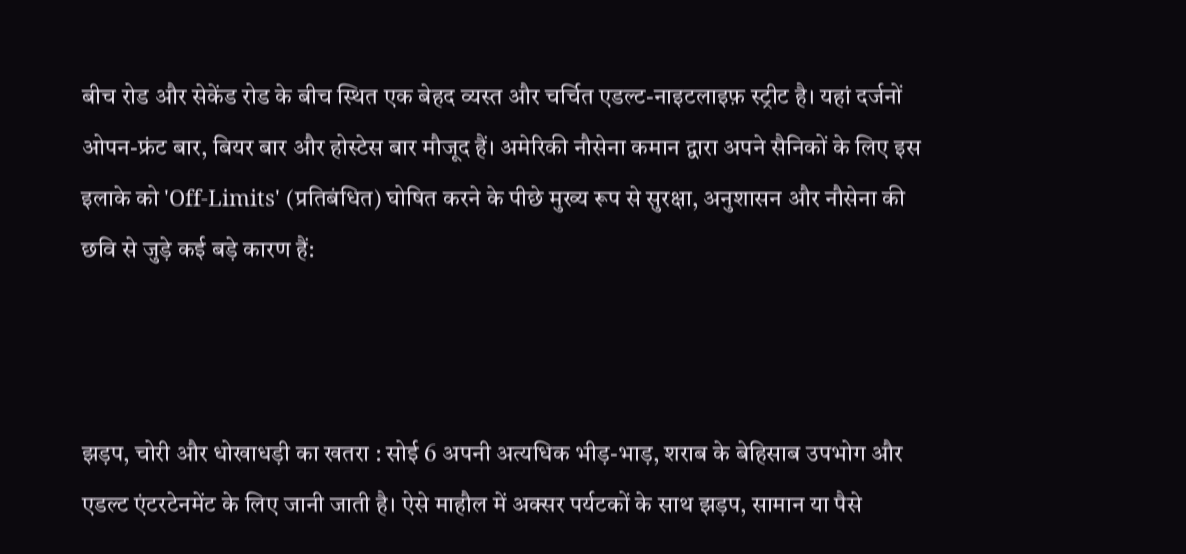बीच रोड और सेकेंड रोड के बीच स्थित एक बेहद व्यस्त और चर्चित एडल्ट-नाइटलाइफ़ स्ट्रीट है। यहां दर्जनों ओपन-फ्रंट बार, बियर बार और होस्टेस बार मौजूद हैं। अमेरिकी नौसेना कमान द्वारा अपने सैनिकों के लिए इस इलाके को 'Off-Limits' (प्रतिबंधित) घोषित करने के पीछे मुख्य रूप से सुरक्षा, अनुशासन और नौसेना की छवि से जुड़े कई बड़े कारण हैं:



झड़प, चोरी और धोखाधड़ी का खतरा : सोई 6 अपनी अत्यधिक भीड़-भाड़, शराब के बेहिसाब उपभोग और एडल्ट एंटरटेनमेंट के लिए जानी जाती है। ऐसे माहौल में अक्सर पर्यटकों के साथ झड़प, सामान या पैसे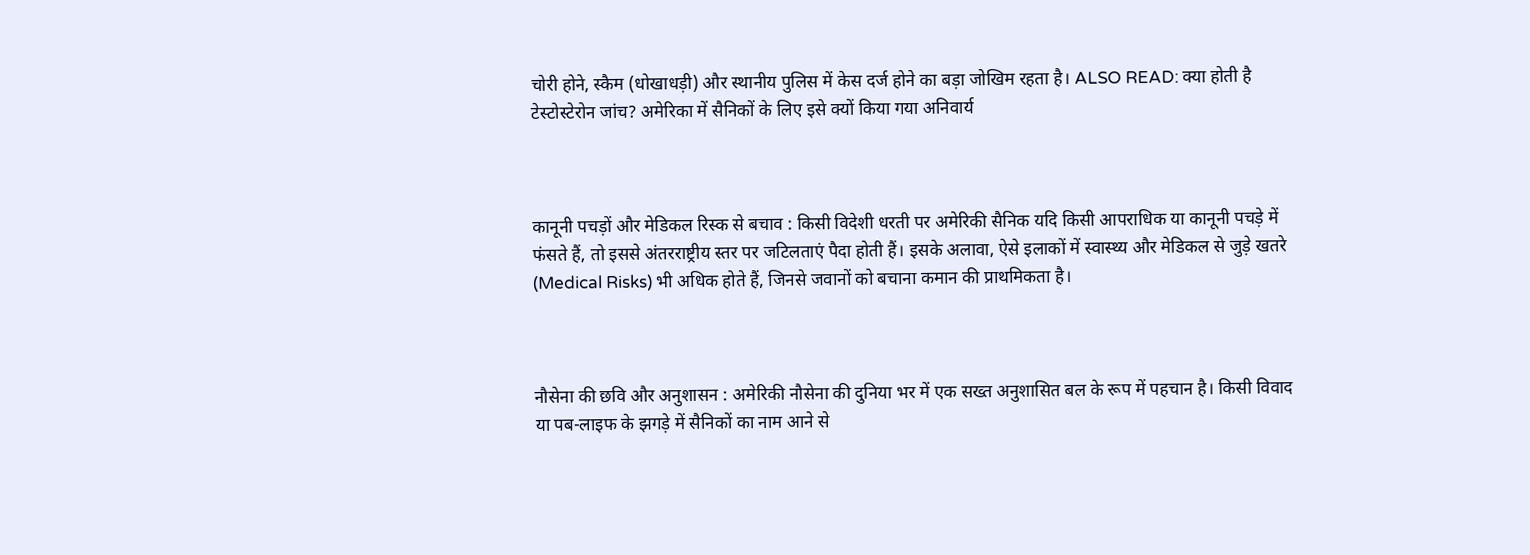चोरी होने, स्कैम (धोखाधड़ी) और स्थानीय पुलिस में केस दर्ज होने का बड़ा जोखिम रहता है। ALSO READ: क्या होती है टेस्टोस्टेरोन जांच? अमेरिका में सैनिकों के लिए इसे क्यों किया गया अनिवार्य



कानूनी पचड़ों और मेडिकल रिस्क से बचाव : किसी विदेशी धरती पर अमेरिकी सैनिक यदि किसी आपराधिक या कानूनी पचड़े में फंसते हैं, तो इससे अंतरराष्ट्रीय स्तर पर जटिलताएं पैदा होती हैं। इसके अलावा, ऐसे इलाकों में स्वास्थ्य और मेडिकल से जुड़े खतरे (Medical Risks) भी अधिक होते हैं, जिनसे जवानों को बचाना कमान की प्राथमिकता है।



नौसेना की छवि और अनुशासन : अमेरिकी नौसेना की दुनिया भर में एक सख्त अनुशासित बल के रूप में पहचान है। किसी विवाद या पब-लाइफ के झगड़े में सैनिकों का नाम आने से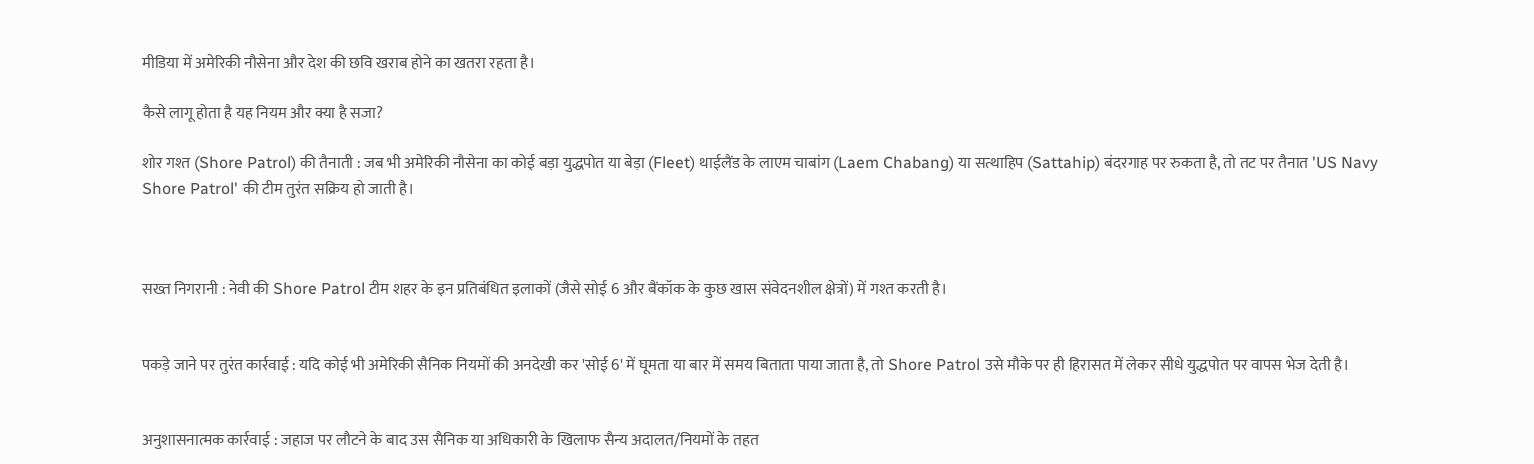मीडिया में अमेरिकी नौसेना और देश की छवि खराब होने का खतरा रहता है।

कैसे लागू होता है यह नियम और क्या है सजा?

शोर गश्त (Shore Patrol) की तैनाती : जब भी अमेरिकी नौसेना का कोई बड़ा युद्धपोत या बेड़ा (Fleet) थाईलैंड के लाएम चाबांग (Laem Chabang) या सत्थाहिप (Sattahip) बंदरगाह पर रुकता है, तो तट पर तैनात 'US Navy Shore Patrol' की टीम तुरंत सक्रिय हो जाती है।



सख्त निगरानी : नेवी की Shore Patrol टीम शहर के इन प्रतिबंधित इलाकों (जैसे सोई 6 और बैंकॉक के कुछ खास संवेदनशील क्षेत्रों) में गश्त करती है।


पकड़े जाने पर तुरंत कार्रवाई : यदि कोई भी अमेरिकी सैनिक नियमों की अनदेखी कर 'सोई 6' में घूमता या बार में समय बिताता पाया जाता है, तो Shore Patrol उसे मौके पर ही हिरासत में लेकर सीधे युद्धपोत पर वापस भेज देती है।


अनुशासनात्मक कार्रवाई : जहाज पर लौटने के बाद उस सैनिक या अधिकारी के खिलाफ सैन्य अदालत/नियमों के तहत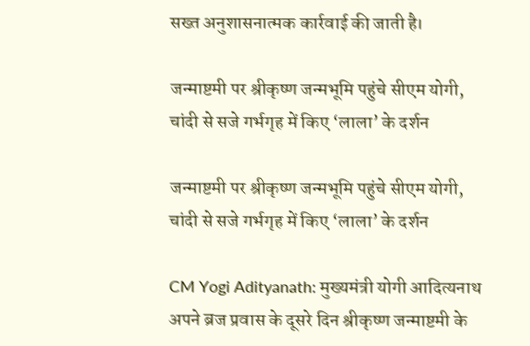सख्त अनुशासनात्मक कार्रवाई की जाती है।

जन्माष्टमी पर श्रीकृष्ण जन्मभूमि पहुंचे सीएम योगी, चांदी से सजे गर्भगृह में किए ‘लाला’ के दर्शन

जन्माष्टमी पर श्रीकृष्ण जन्मभूमि पहुंचे सीएम योगी, चांदी से सजे गर्भगृह में किए ‘लाला’ के दर्शन

CM Yogi Adityanath: मुख्यमंत्री योगी आदित्यनाथ अपने ब्रज प्रवास के दूसरे दिन श्रीकृष्ण जन्माष्टमी के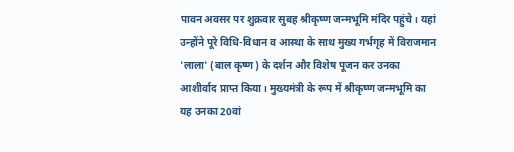पावन अवसर पर शुक्रवार सुबह श्रीकृष्ण जन्मभूमि मंदिर पहुंचे। यहां उन्होंने पूरे विधि-विधान व आस्था के साथ मुख्य गर्भगृह में विराजमान 'लाला' (बाल कृष्ण) के दर्शन और विशेष पूजन कर उनका आशीर्वाद प्राप्त किया। मुख्यमंत्री के रूप में श्रीकृष्ण जन्मभूमि का यह उनका 20वां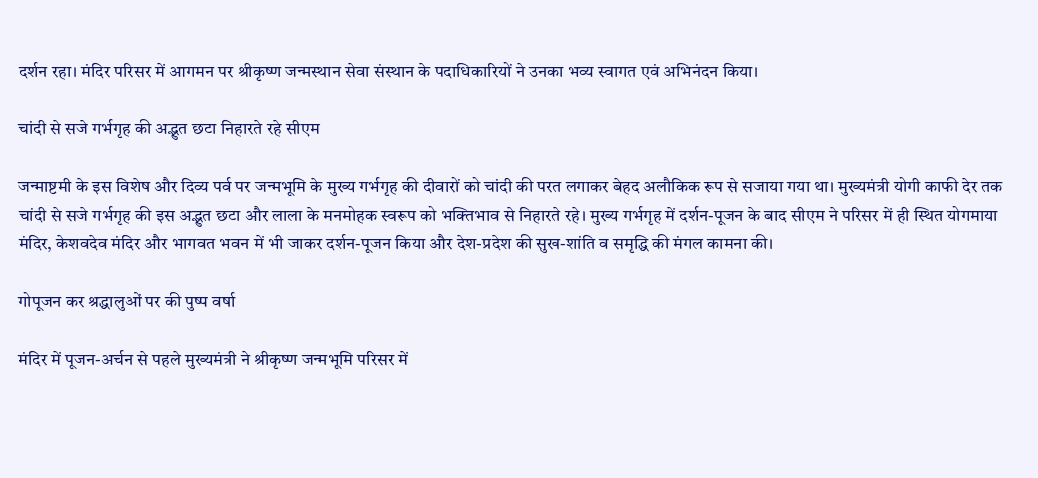दर्शन रहा। मंदिर परिसर में आगमन पर श्रीकृष्ण जन्मस्थान सेवा संस्थान के पदाधिकारियों ने उनका भव्य स्वागत एवं अभिनंदन किया।

चांदी से सजे गर्भगृह की अद्भुत छटा निहारते रहे सीएम

जन्माष्टमी के इस विशेष और दिव्य पर्व पर जन्मभूमि के मुख्य गर्भगृह की दीवारों को चांदी की परत लगाकर बेहद अलौकिक रूप से सजाया गया था। मुख्यमंत्री योगी काफी देर तक चांदी से सजे गर्भगृह की इस अद्भुत छटा और लाला के मनमोहक स्वरूप को भक्तिभाव से निहारते रहे। मुख्य गर्भगृह में दर्शन-पूजन के बाद सीएम ने परिसर में ही स्थित योगमाया मंदिर, केशवदेव मंदिर और भागवत भवन में भी जाकर दर्शन-पूजन किया और देश-प्रदेश की सुख-शांति व समृद्धि की मंगल कामना की।

गोपूजन कर श्रद्धालुओं पर की पुष्प वर्षा

मंदिर में पूजन-अर्चन से पहले मुख्यमंत्री ने श्रीकृष्ण जन्मभूमि परिसर में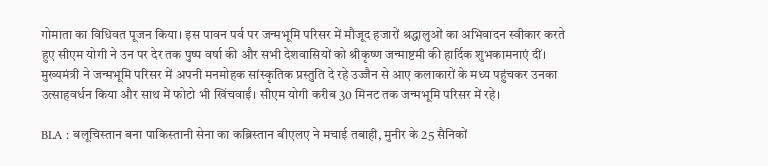गोमाता का विधिवत पूजन किया। इस पावन पर्व पर जन्मभूमि परिसर में मौजूद हजारों श्रद्धालुओं का अभिवादन स्वीकार करते हुए सीएम योगी ने उन पर देर तक पुष्प वर्षा की और सभी देशवासियों को श्रीकृष्ण जन्माष्टमी की हार्दिक शुभकामनाएं दीं। मुख्यमंत्री ने जन्मभूमि परिसर में अपनी मनमोहक सांस्कृतिक प्रस्तुति दे रहे उज्जैन से आए कलाकारों के मध्य पहुंचकर उनका उत्साहवर्धन किया और साथ में फोटो भी खिंचवाईं। सीएम योगी करीब 30 मिनट तक जन्मभूमि परिसर में रहे।

BLA : बलूचिस्‍तान बना पाकिस्‍तानी सेना का कब्रिस्‍तान बीएलए ने मचाई तबाही, मुनीर के 25 सैनिकों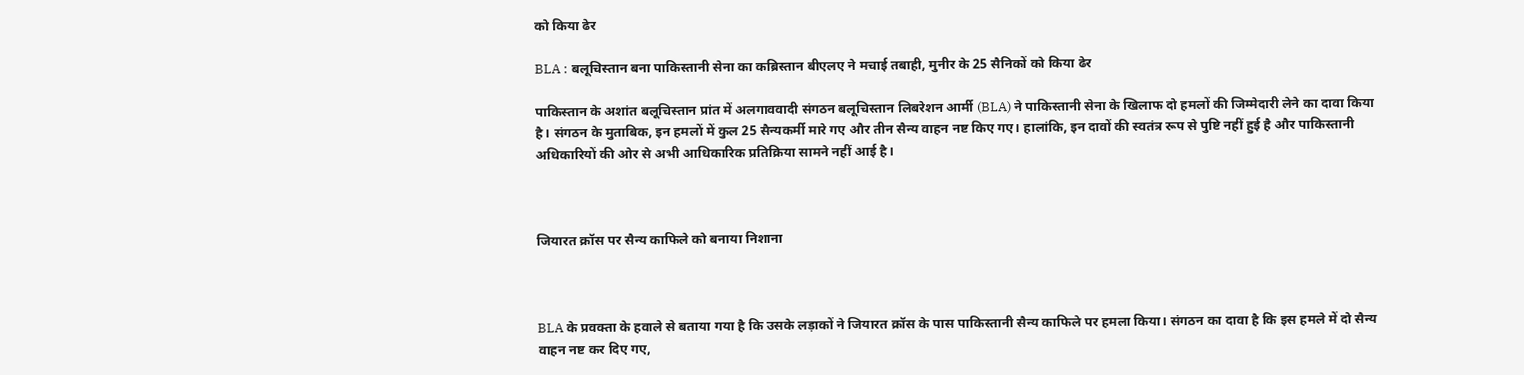को किया ढेर

BLA : बलूचिस्‍तान बना पाकिस्‍तानी सेना का कब्रिस्‍तान बीएलए ने मचाई तबाही, मुनीर के 25 सैनिकों को किया ढेर

पाकिस्तान के अशांत बलूचिस्तान प्रांत में अलगाववादी संगठन बलूचिस्तान लिबरेशन आर्मी (BLA) ने पाकिस्तानी सेना के खिलाफ दो हमलों की जिम्मेदारी लेने का दावा किया है। संगठन के मुताबिक, इन हमलों में कुल 25 सैन्यकर्मी मारे गए और तीन सैन्य वाहन नष्ट किए गए। हालांकि, इन दावों की स्वतंत्र रूप से पुष्टि नहीं हुई है और पाकिस्तानी अधिकारियों की ओर से अभी आधिकारिक प्रतिक्रिया सामने नहीं आई है।



जियारत क्रॉस पर सैन्य काफिले को बनाया निशाना



BLA के प्रवक्ता के हवाले से बताया गया है कि उसके लड़ाकों ने जियारत क्रॉस के पास पाकिस्तानी सैन्य काफिले पर हमला किया। संगठन का दावा है कि इस हमले में दो सैन्य वाहन नष्ट कर दिए गए,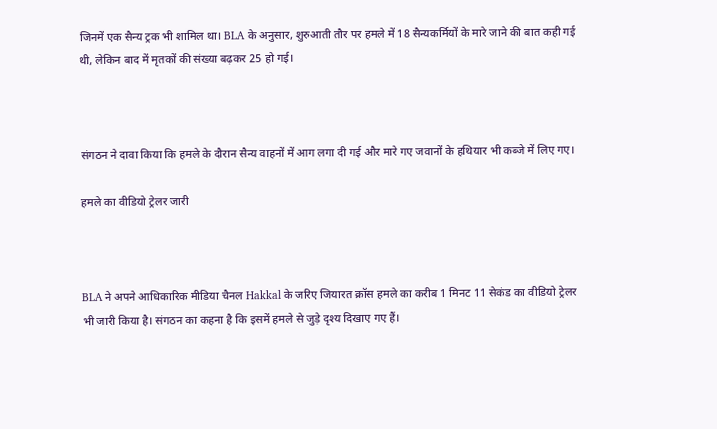जिनमें एक सैन्य ट्रक भी शामिल था। BLA के अनुसार, शुरुआती तौर पर हमले में 18 सैन्यकर्मियों के मारे जाने की बात कही गई थी, लेकिन बाद में मृतकों की संख्या बढ़कर 25 हो गई।



संगठन ने दावा किया कि हमले के दौरान सैन्य वाहनों में आग लगा दी गई और मारे गए जवानों के हथियार भी कब्जे में लिए गए।

हमले का वीडियो ट्रेलर जारी



BLA ने अपने आधिकारिक मीडिया चैनल Hakkal के जरिए जियारत क्रॉस हमले का करीब 1 मिनट 11 सेकंड का वीडियो ट्रेलर भी जारी किया है। संगठन का कहना है कि इसमें हमले से जुड़े दृश्य दिखाए गए हैं।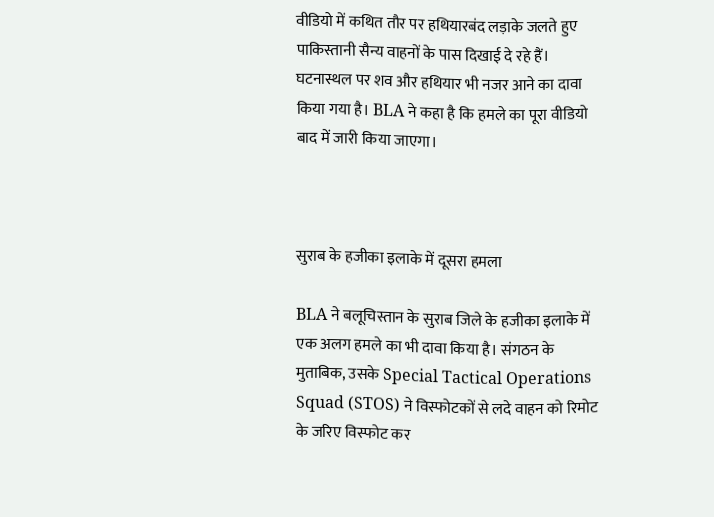वीडियो में कथित तौर पर हथियारबंद लड़ाके जलते हुए पाकिस्तानी सैन्य वाहनों के पास दिखाई दे रहे हैं। घटनास्थल पर शव और हथियार भी नजर आने का दावा किया गया है। BLA ने कहा है कि हमले का पूरा वीडियो बाद में जारी किया जाएगा।



सुराब के हजीका इलाके में दूसरा हमला

BLA ने बलूचिस्तान के सुराब जिले के हजीका इलाके में एक अलग हमले का भी दावा किया है। संगठन के मुताबिक, उसके Special Tactical Operations Squad (STOS) ने विस्फोटकों से लदे वाहन को रिमोट के जरिए विस्फोट कर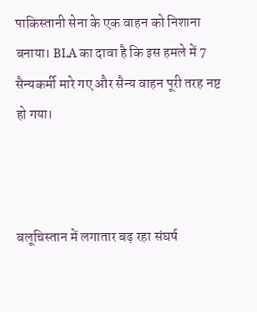पाकिस्तानी सेना के एक वाहन को निशाना बनाया। BLA का दावा है कि इस हमले में 7 सैन्यकर्मी मारे गए और सैन्य वाहन पूरी तरह नष्ट हो गया।



बलूचिस्तान में लगातार बढ़ रहा संघर्ष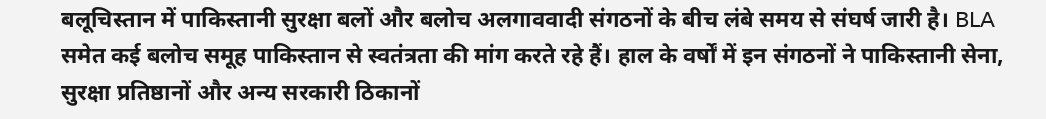बलूचिस्तान में पाकिस्तानी सुरक्षा बलों और बलोच अलगाववादी संगठनों के बीच लंबे समय से संघर्ष जारी है। BLA समेत कई बलोच समूह पाकिस्तान से स्वतंत्रता की मांग करते रहे हैं। हाल के वर्षों में इन संगठनों ने पाकिस्तानी सेना, सुरक्षा प्रतिष्ठानों और अन्य सरकारी ठिकानों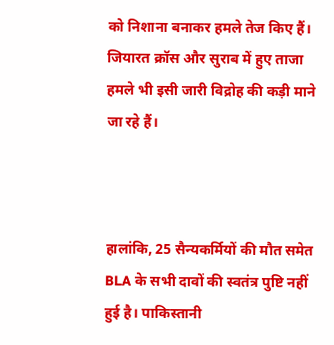को निशाना बनाकर हमले तेज किए हैं। जियारत क्रॉस और सुराब में हुए ताजा हमले भी इसी जारी विद्रोह की कड़ी माने जा रहे हैं।



हालांकि, 25 सैन्यकर्मियों की मौत समेत BLA के सभी दावों की स्वतंत्र पुष्टि नहीं हुई है। पाकिस्तानी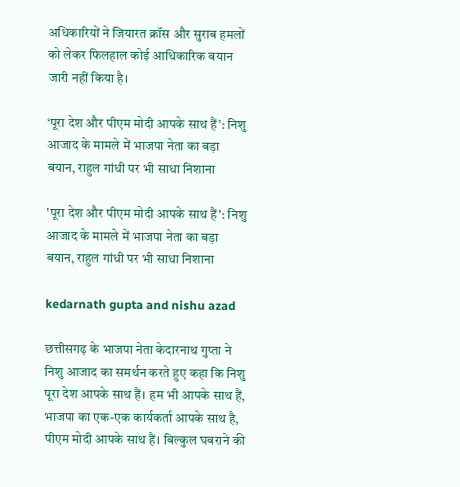अधिकारियों ने जियारत क्रॉस और सुराब हमलों को लेकर फिलहाल कोई आधिकारिक बयान जारी नहीं किया है।

‘पूरा देश और पीएम मोदी आपके साथ हैं’: निशु आजाद के मामले में भाजपा नेता का बड़ा बयान, राहुल गांधी पर भी साधा निशाना

'पूरा देश और पीएम मोदी आपके साथ हैं': निशु आजाद के मामले में भाजपा नेता का बड़ा बयान, राहुल गांधी पर भी साधा निशाना

kedarnath gupta and nishu azad

छत्तीसगढ़ के भाजपा नेता केदारनाथ गुप्ता ने निशु आजाद का समर्थन करते हुए कहा कि निशु पूरा देश आपके साथ हैं। हम भी आपके साथ हैं, भाजपा का एक-एक कार्यकर्ता आपके साथ है, पीएम मोदी आपके साथ हैं। बिल्कुल घबराने की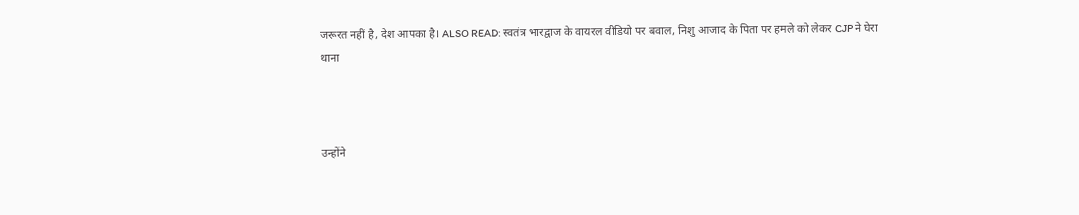जरूरत नहीं है, देश आपका है। ALSO READ: स्वतंत्र भारद्वाज के वायरल वीडियो पर बवाल, निशु आजाद के पिता पर हमले को लेकर CJP ने घेरा थाना



उन्होंने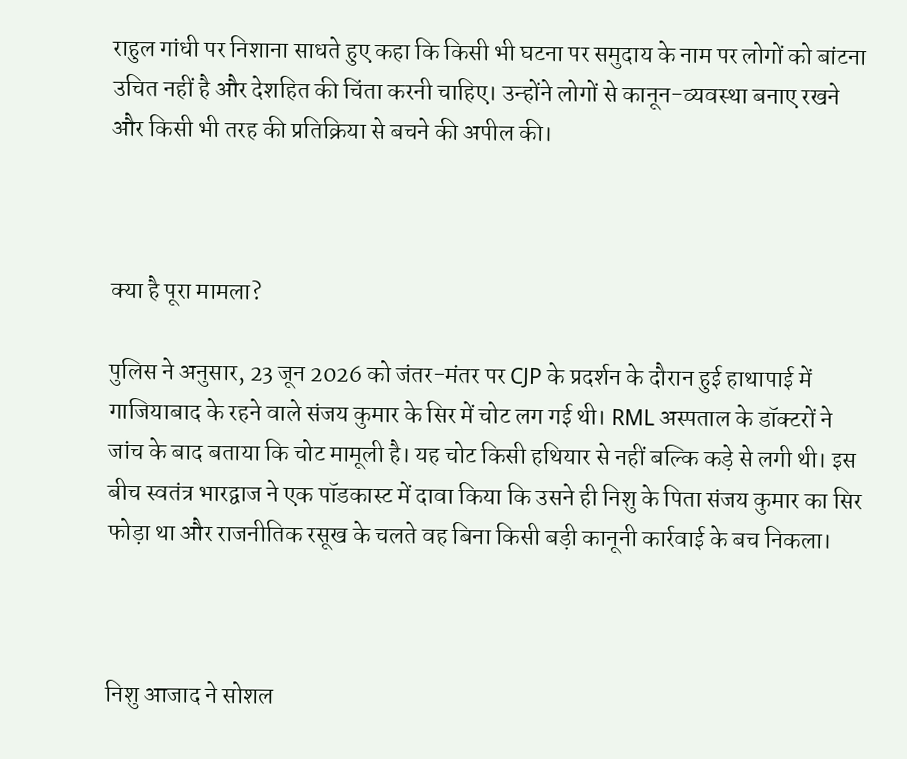राहुल गांधी पर निशाना साधते हुए कहा कि किसी भी घटना पर समुदाय के नाम पर लोगों को बांटना उचित नहीं है और देशहित की चिंता करनी चाहिए। उन्होंने लोगों से कानून-व्यवस्था बनाए रखने और किसी भी तरह की प्रतिक्रिया से बचने की अपील की।



क्या है पूरा मामला?

पुलिस ने अनुसार, 23 जून 2026 को जंतर-मंतर पर CJP के प्रदर्शन के दौरान हुई हाथापाई में गाजियाबाद के रहने वाले संजय कुमार के सिर में चोट लग गई थी। RML अस्पताल के डॉक्टरों ने जांच के बाद बताया कि चोट मामूली है। यह चोट किसी हथियार से नहीं बल्कि कड़े से लगी थी। इस बीच स्वतंत्र भारद्वाज ने एक पॉडकास्ट में दावा किया कि उसने ही निशु के पिता संजय कुमार का सिर फोड़ा था और राजनीतिक रसूख के चलते वह बिना किसी बड़ी कानूनी कार्रवाई के बच निकला।



निशु आजाद ने सोशल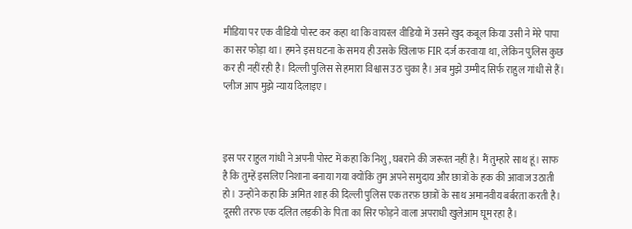मीडिया पर एक वीडियो पोस्ट कर कहा था कि वायरल वीडियो में उसने खुद कबूल किया उसी ने मेरे पापा का सर फोड़ा था। हमने इस घटना के समय ही उसके खिलाफ FIR दर्ज करवाया था, लेकिन पुलिस कुछ कर ही नहीं रही है। दिल्ली पुलिस से हमारा विश्वास उठ चुका है। अब मुझे उम्मीद सिर्फ राहुल गांधी से हैं। प्लीज आप मुझे न्याय दिलाइए।



इस पर राहुल गांधी ने अपनी पोस्ट में कहा कि निशु, घबराने की जरूरत नहीं है। मैं तुम्हारे साथ हूं। साफ है कि तुम्हें इसलिए निशाना बनाया गया क्योंकि तुम अपने समुदाय और छात्रों के हक की आवाज उठाती हो। उन्होंने कहा कि अमित शाह की दिल्ली पुलिस एक तरफ़ छात्रों के साथ अमानवीय बर्बरता करती है। दूसरी तरफ एक दलित लड़की के पिता का सिर फोड़ने वाला अपराधी खुलेआम घूम रहा है।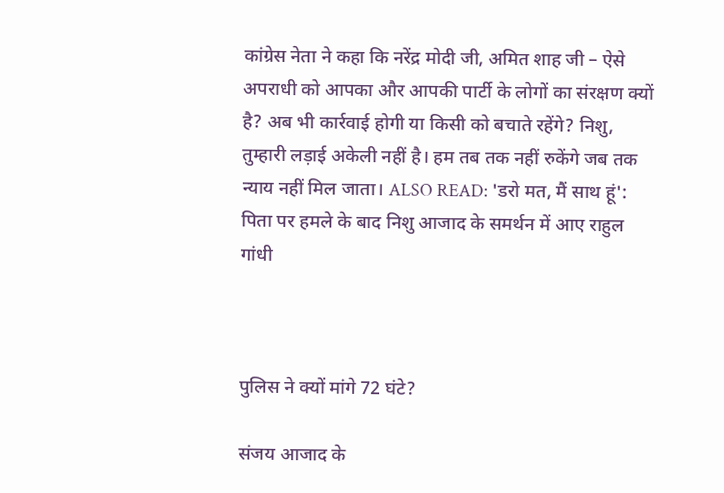कांग्रेस नेता ने कहा कि नरेंद्र मोदी जी, अमित शाह जी – ऐसे अपराधी को आपका और आपकी पार्टी के लोगों का संरक्षण क्यों है? अब भी कार्रवाई होगी या किसी को बचाते रहेंगे? निशु, तुम्हारी लड़ाई अकेली नहीं है। हम तब तक नहीं रुकेंगे जब तक न्याय नहीं मिल जाता। ALSO READ: 'डरो मत, मैं साथ हूं': पिता पर हमले के बाद निशु आजाद के समर्थन में आए राहुल गांधी



पुलिस ने क्यों मांगे 72 घंटे?

संजय आजाद के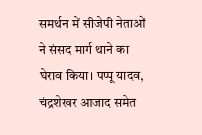समर्थन में सीजेपी नेताओं ने संसद मार्ग थाने का घेराव किया। पप्पू यादव, चंद्रशेखर आजाद समेत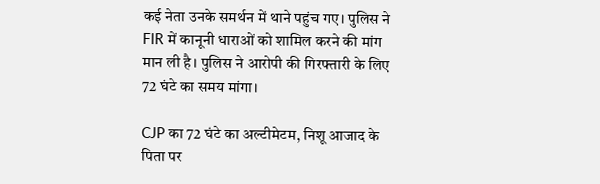कई नेता उनके समर्थन में थाने पहुंच गए। पुलिस ने FIR में कानूनी धाराओं को शामिल करने की मांग मान ली है। पुलिस ने आरोपी की गिरफ्तारी के लिए 72 घंटे का समय मांगा।

CJP का 72 घंटे का अल्टीमेटम, निशू आजाद के पिता पर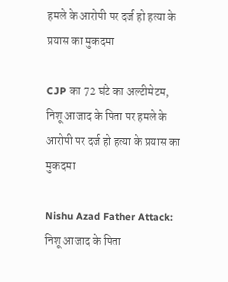हमले के आरोपी पर दर्ज हो हत्या के प्रयास का मुकदमा

CJP का 72 घंटे का अल्टीमेटम, निशू आजाद के पिता पर हमले के आरोपी पर दर्ज हो हत्या के प्रयास का मुकदमा

Nishu Azad Father Attack: निशू आजाद के पिता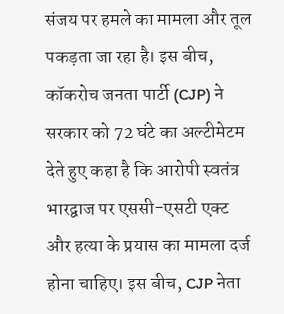संजय पर हमले का मामला और तूल पकड़ता जा रहा है। इस बीच, कॉकरोच जनता पार्टी (CJP) ने सरकार को 72 घंटे का अल्टीमेटम देते हुए कहा है कि आरोपी स्वतंत्र भारद्वाज पर एससी-एसटी एक्ट और हत्या के प्रयास का मामला दर्ज होना चाहिए। इस बीच, CJP नेता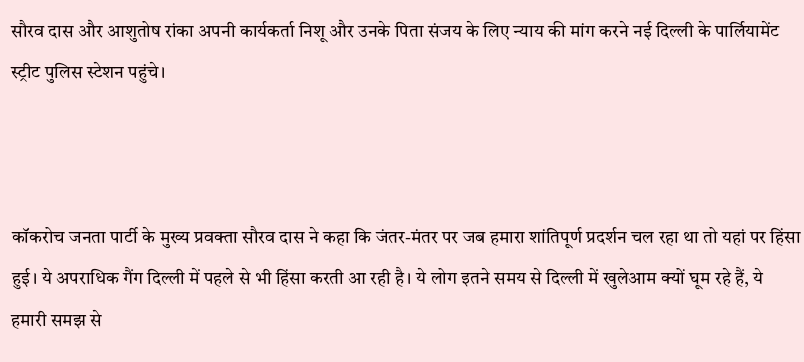सौरव दास और आशुतोष रांका अपनी कार्यकर्ता निशू और उनके पिता संजय के लिए न्याय की मांग करने नई दिल्ली के पार्लियामेंट स्ट्रीट पुलिस स्टेशन पहुंचे।



कॉकरोच जनता पार्टी के मुख्य प्रवक्ता सौरव दास ने कहा कि जंतर-मंतर पर जब हमारा शांतिपूर्ण प्रदर्शन चल रहा था तो यहां पर हिंसा हुई। ये अपराधिक गैंग दिल्ली में पहले से भी हिंसा करती आ रही है। ये लोग इतने समय से दिल्ली में खुलेआम क्यों घूम रहे हैं, ये हमारी समझ से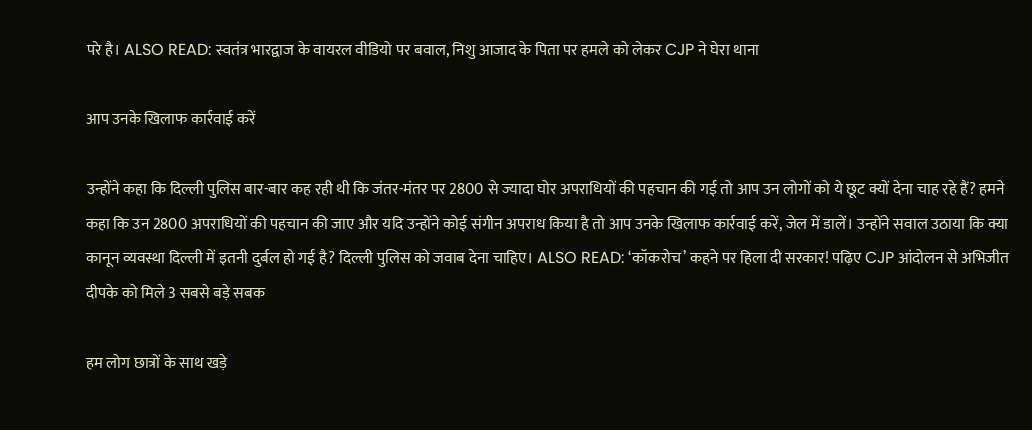परे है। ALSO READ: स्वतंत्र भारद्वाज के वायरल वीडियो पर बवाल, निशु आजाद के पिता पर हमले को लेकर CJP ने घेरा थाना

आप उनके खिलाफ कार्रवाई करें

उन्होंने कहा कि दिल्ली पुलिस बार-बार कह रही थी कि जंतर-मंतर पर 2800 से ज्यादा घोर अपराधियों की पहचान की गई तो आप उन लोगों को ये छूट क्यों देना चाह रहे हैं? हमने कहा कि उन 2800 अपराधियों की पहचान की जाए और यदि उन्होंने कोई संगीन अपराध किया है तो आप उनके खिलाफ कार्रवाई करें, जेल में डालें। उन्होंने सवाल उठाया कि क्या कानून व्यवस्था दिल्ली में इतनी दुर्बल हो गई है? दिल्ली पुलिस को जवाब देना चाहिए। ALSO READ: ‘कॉकरोच’ कहने पर हिला दी सरकार! पढ़िए CJP आंदोलन से अभिजीत दीपके को मिले 3 सबसे बड़े सबक

हम लोग छात्रों के साथ खड़े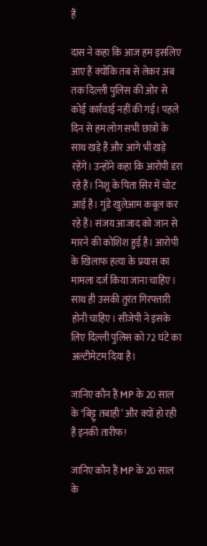हैं

दास ने कहा कि आज हम इसलिए आए हैं क्योंकि तब से लेकर अब तक दिल्ली पुलिस की ओर से कोई कार्रवाई नहीं की गई। पहले दिन से हम लोग सभी छात्रों के साथ खड़े हैं और आगे भी खड़े रहेंगे। उन्होंने कहा कि आरोपी डरा रहे हैं। निशू के पिता सिर में चोट आई है। गुंडे खुलेआम कबूल कर रहे हैं। संजय आजाद को जान से मारने की कोशिश हुई है। आरोपी के खिलाफ हत्या के प्रयास का मामला दर्ज किया जाना चाहिए। साथ ही उसकी तुरंत गिरफ्तारी होनी चाहिए। सीजेपी ने इसके लिए दिल्ली पुलिस को 72 घंटे का अल्टीमेटम दिया है।

जानिए कौन हैं MP के 20 साल के ‘बिट्टू तबाही’ और क्यों हो रही है इनकी तारीफ!

जानिए कौन हैं MP के 20 साल के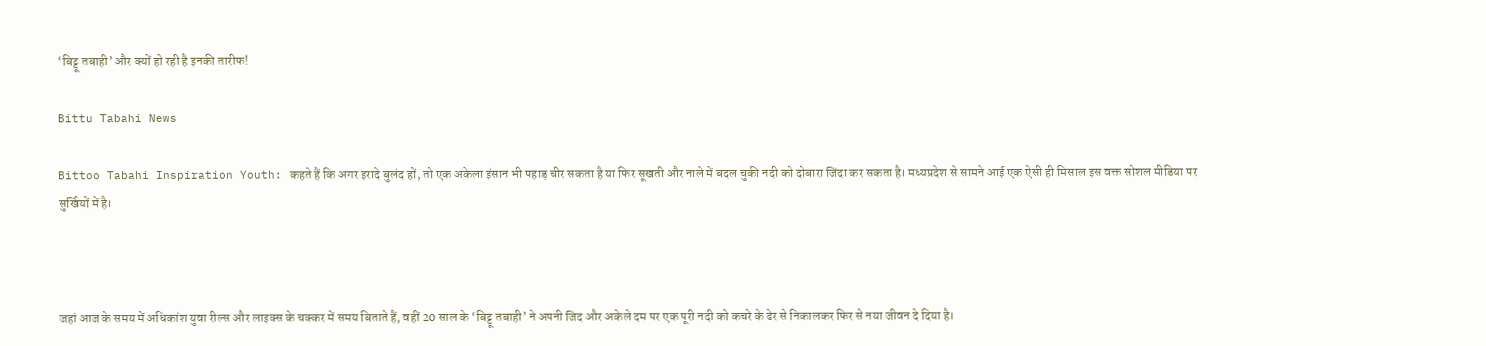‘बिट्टू तबाही’ और क्यों हो रही है इनकी तारीफ!

Bittu Tabahi News

Bittoo Tabahi Inspiration Youth: कहते हैं कि अगर इरादे बुलंद हों, तो एक अकेला इंसान भी पहाड़ चीर सकता है या फिर सूखती और नाले में बदल चुकी नदी को दोबारा जिंदा कर सकता है। मध्यप्रदेश से सामने आई एक ऐसी ही मिसाल इस वक्त सोशल मीडिया पर सुर्खियों में है।



जहां आज के समय में अधिकांश युवा रील्स और लाइक्स के चक्कर में समय बिताते हैं, वहीं 20 साल के ‘बिट्टू तबाही’ ने अपनी जिद और अकेले दम पर एक पूरी नदी को कचरे के ढेर से निकालकर फिर से नया जीवन दे दिया है।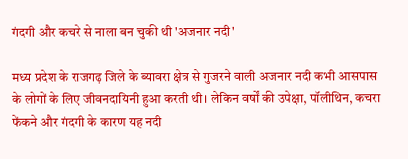गंदगी और कचरे से नाला बन चुकी थी 'अजनार नदी'

मध्य प्रदेश के राजगढ़ जिले के ब्यावरा क्षेत्र से गुजरने वाली अजनार नदी कभी आसपास के लोगों के लिए जीवनदायिनी हुआ करती थी। लेकिन वर्षों की उपेक्षा, पॉलीथिन, कचरा फेंकने और गंदगी के कारण यह नदी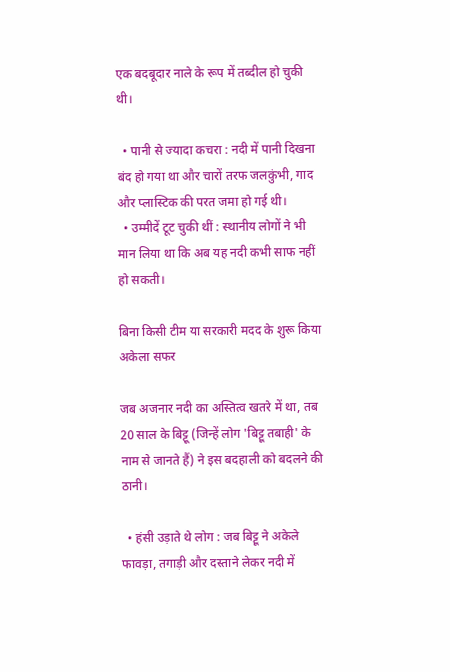एक बदबूदार नाले के रूप में तब्दील हो चुकी थी।

  • पानी से ज्यादा कचरा : नदी में पानी दिखना बंद हो गया था और चारों तरफ जलकुंभी, गाद और प्लास्टिक की परत जमा हो गई थी।
  • उम्मीदें टूट चुकी थीं : स्थानीय लोगों ने भी मान लिया था कि अब यह नदी कभी साफ नहीं हो सकती।

बिना किसी टीम या सरकारी मदद के शुरू किया अकेला सफर

जब अजनार नदी का अस्तित्व खतरे में था, तब 20 साल के बिट्टू (जिन्हें लोग 'बिट्टू तबाही' के नाम से जानते हैं) ने इस बदहाली को बदलने की ठानी।

  • हंसी उड़ाते थे लोग : जब बिट्टू ने अकेले फावड़ा, तगाड़ी और दस्ताने लेकर नदी में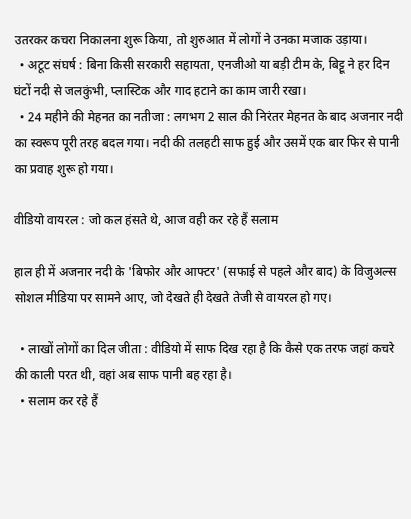उतरकर कचरा निकालना शुरू किया, तो शुरुआत में लोगों ने उनका मजाक उड़ाया।
  • अटूट संघर्ष : बिना किसी सरकारी सहायता, एनजीओ या बड़ी टीम के, बिट्टू ने हर दिन घंटों नदी से जलकुंभी, प्लास्टिक और गाद हटाने का काम जारी रखा।
  • 24 महीने की मेहनत का नतीजा : लगभग 2 साल की निरंतर मेहनत के बाद अजनार नदी का स्वरूप पूरी तरह बदल गया। नदी की तलहटी साफ हुई और उसमें एक बार फिर से पानी का प्रवाह शुरू हो गया।

वीडियो वायरल : जो कल हंसते थे, आज वही कर रहे हैं सलाम

हाल ही में अजनार नदी के 'बिफोर और आफ्टर' (सफाई से पहले और बाद) के विजुअल्स सोशल मीडिया पर सामने आए, जो देखते ही देखते तेजी से वायरल हो गए।

  • लाखों लोगों का दिल जीता : वीडियो में साफ दिख रहा है कि कैसे एक तरफ जहां कचरे की काली परत थी, वहां अब साफ पानी बह रहा है।
  • सलाम कर रहे हैं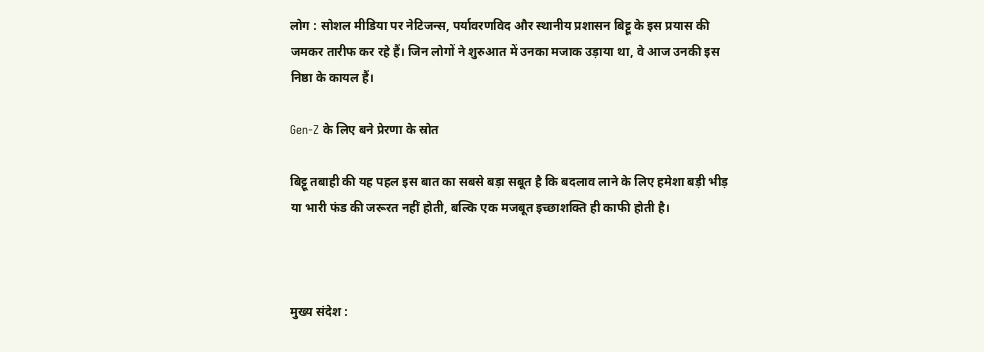लोग : सोशल मीडिया पर नेटिजन्स, पर्यावरणविद और स्थानीय प्रशासन बिट्टू के इस प्रयास की जमकर तारीफ कर रहे हैं। जिन लोगों ने शुरुआत में उनका मजाक उड़ाया था, वे आज उनकी इस निष्ठा के कायल हैं।

Gen-Z के लिए बने प्रेरणा के स्रोत

बिट्टू तबाही की यह पहल इस बात का सबसे बड़ा सबूत है कि बदलाव लाने के लिए हमेशा बड़ी भीड़ या भारी फंड की जरूरत नहीं होती, बल्कि एक मजबूत इच्छाशक्ति ही काफी होती है।



मुख्य संदेश :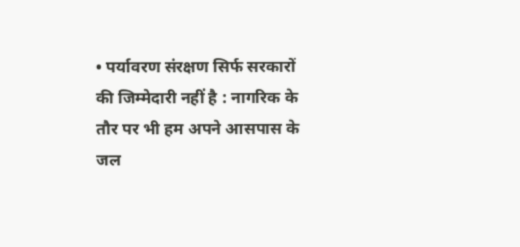• पर्यावरण संरक्षण सिर्फ सरकारों की जिम्मेदारी नहीं है : नागरिक के तौर पर भी हम अपने आसपास के जल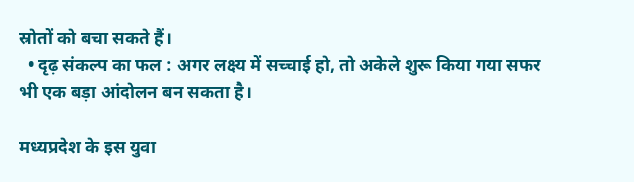स्रोतों को बचा सकते हैं।
  • दृढ़ संकल्प का फल : अगर लक्ष्य में सच्चाई हो, तो अकेले शुरू किया गया सफर भी एक बड़ा आंदोलन बन सकता है।

मध्यप्रदेश के इस युवा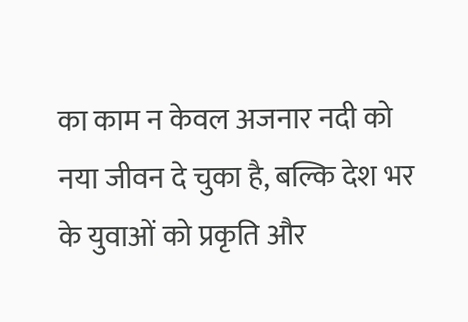का काम न केवल अजनार नदी को नया जीवन दे चुका है, बल्कि देश भर के युवाओं को प्रकृति और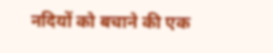नदियों को बचाने की एक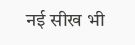नई सीख भी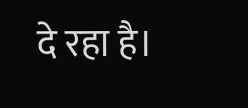दे रहा है।